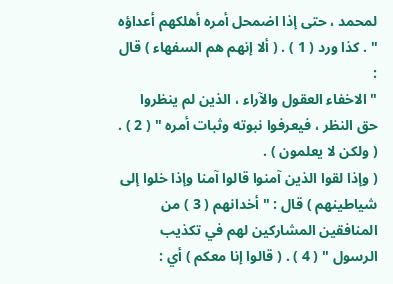لمحمد ، حتى إذا اضمحل أمره أهلكهم أعداؤه " . كذا ورد ( 1 ) . ( ألا إنهم هم السفهاء ) قال :
" الاخفاء العقول والآراء ، الذين لم ينظروا حق النظر ، فيعرفوا نبوته وثبات أمره " ( 2 ) .
( ولكن لا يعلمون ) .
( وإذا لقوا الذين آمنوا قالوا آمنا وإذا خلوا إلى شياطينهم ) قال : " أخدانهم ( 3 ) من
المنافقين المشاركين لهم في تكذيب الرسول " ( 4 ) . ( قالوا إنا معكم ) أي :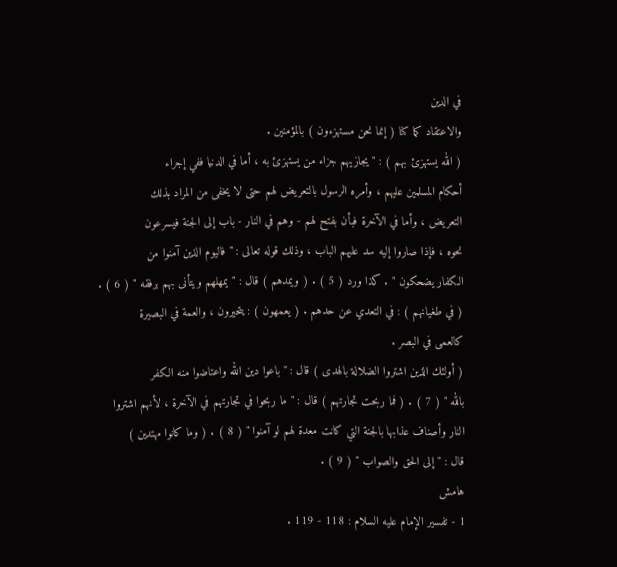في الدين
والاعتقاد كما كنا ( إنما نحن مستهزءون ) بالمؤمنين .
( الله يستهزئ بهم ) : " يجازيهم جزاء من يستهزئ به ، أما في الدنيا ففي إجراء
أحكام المسلمين عليهم ، وأمره الرسول بالتعريض لهم حتى لا يخفى من المراد بذلك
التعريض ، وأما في الآخرة فبأن بفتح لهم - وهم في النار - باب إلى الجنة فيسرعون
نحوه ، فإذا صاروا إليه سد عليهم الباب ، وذلك قوله تعالى : " فاليوم الذين آمنوا من
الكفار يضحكون " . كذا ورد ( 5 ) . ( ويمدهم ) قال : " يمهلهم ويتأنى بهم برفقه " ( 6 ) .
( في طغيانهم ) : في التعدي عن حدهم . ( يعمهون ) : يتحيرون ، والعمة في البصيرة
كالعمى في البصر .
( أولئك الذين اشتروا الضلالة بالهدى ) قال : " باعوا دين الله واعتاضوا منه الكفر
بالله " ( 7 ) . ( فما ربحت تجارتهم ) قال : " ما ربحوا في تجارتهم في الآخرة ، لأنهم اشتروا
النار وأصناف عذابها بالجنة التي كانت معدة لهم لو آمنوا " ( 8 ) . ( وما كانوا مهتدين )
قال : " إلى الحق والصواب " ( 9 ) .
هامش
1 - تفسير الإمام عليه السلام : 118 - 119 .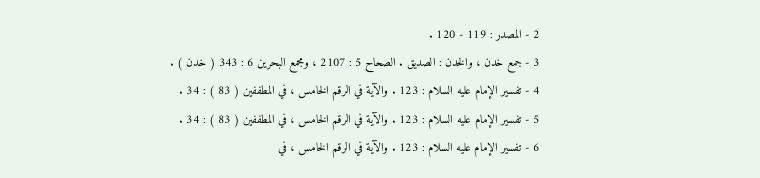2 - المصدر : 119 - 120 .
3 - جمع خدن ، والخدن : الصديق . الصحاح 5 : 2107 ، ومجمع البحرين 6 : 343 ( خدن ) .
4 - تفسير الإمام عليه السلام : 123 . والآية في الرقم الخامس ، في المطففين ( 83 ) : 34 .
5 - تفسير الإمام عليه السلام : 123 . والآية في الرقم الخامس ، في المطففين ( 83 ) : 34 .
6 - تفسير الإمام عليه السلام : 123 . والآية في الرقم الخامس ، في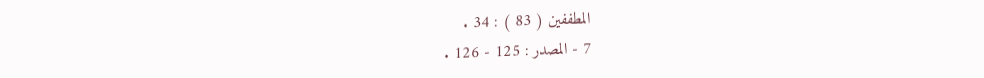المطففين ( 83 ) : 34 .
7 - المصدر : 125 - 126 .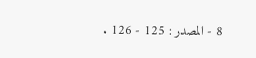8 - المصدر : 125 - 126 .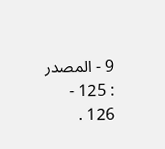9 - المصدر : 125 - 126 .